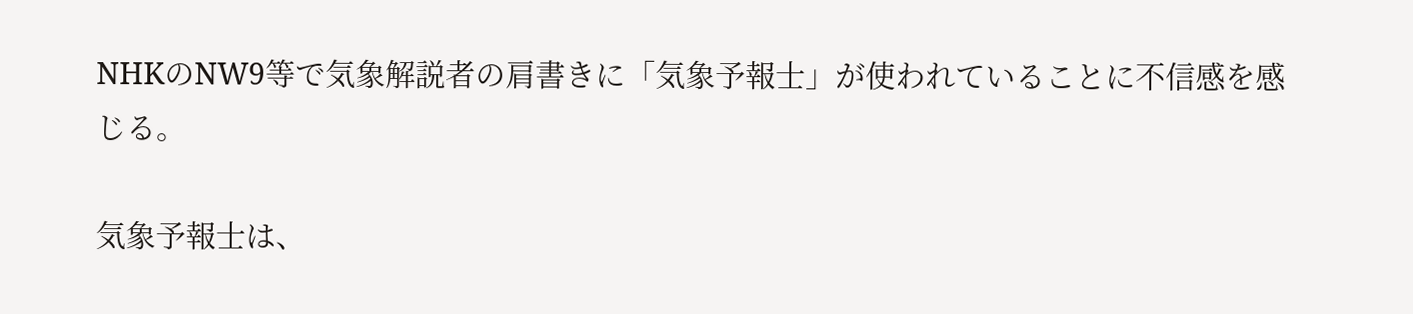NHKのNW9等で気象解説者の肩書きに「気象予報士」が使われていることに不信感を感じる。

気象予報士は、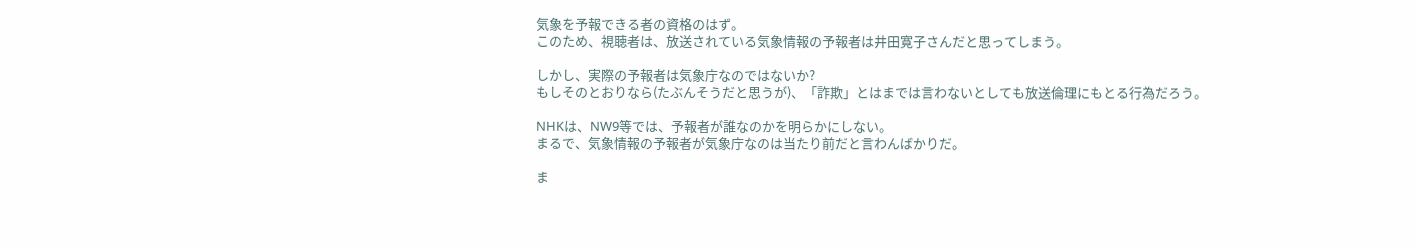気象を予報できる者の資格のはず。
このため、視聴者は、放送されている気象情報の予報者は井田寛子さんだと思ってしまう。

しかし、実際の予報者は気象庁なのではないか?
もしそのとおりなら(たぶんそうだと思うが)、「詐欺」とはまでは言わないとしても放送倫理にもとる行為だろう。

NHKは、NW9等では、予報者が誰なのかを明らかにしない。
まるで、気象情報の予報者が気象庁なのは当たり前だと言わんばかりだ。

ま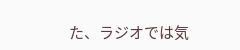た、ラジオでは気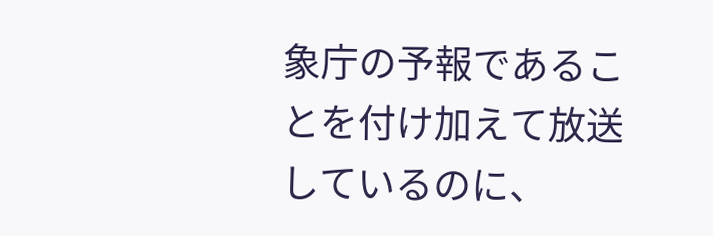象庁の予報であることを付け加えて放送しているのに、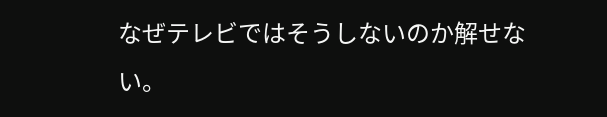なぜテレビではそうしないのか解せない。